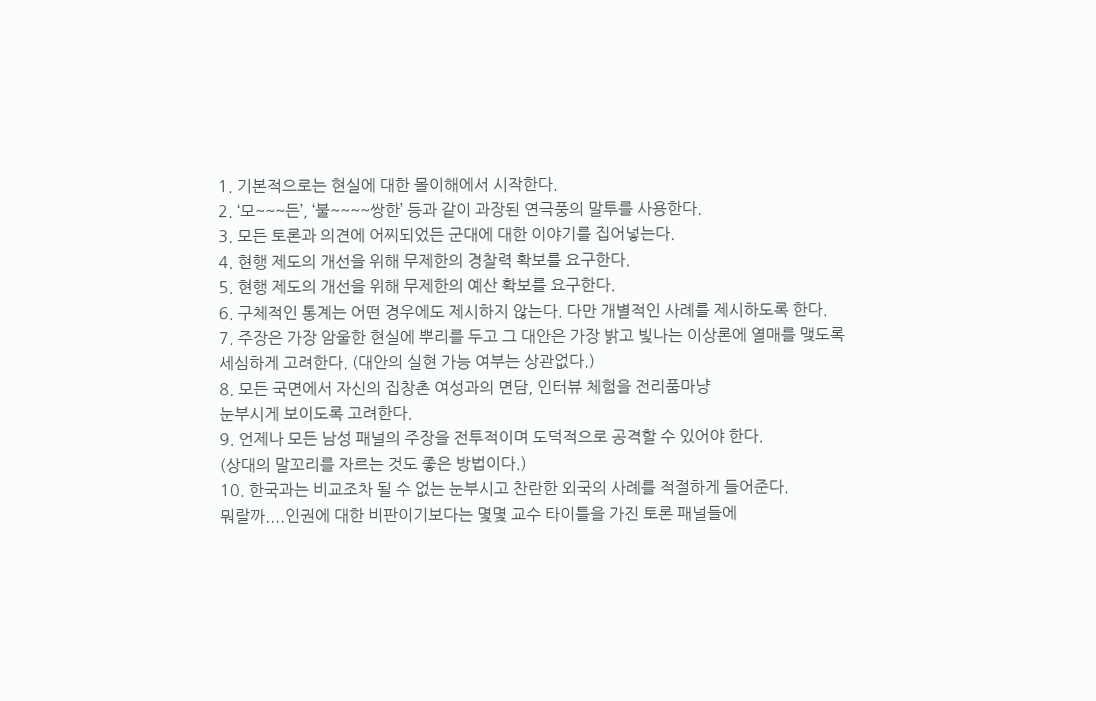1. 기본적으로는 현실에 대한 몰이해에서 시작한다.
2. ‘모~~~든’, ‘불~~~~쌍한’ 등과 같이 과장된 연극풍의 말투를 사용한다.
3. 모든 토론과 의견에 어찌되었든 군대에 대한 이야기를 집어넣는다.
4. 현행 제도의 개선을 위해 무제한의 경찰력 확보를 요구한다.
5. 현행 제도의 개선을 위해 무제한의 예산 확보를 요구한다.
6. 구체적인 통계는 어떤 경우에도 제시하지 않는다. 다만 개별적인 사례를 제시하도록 한다.
7. 주장은 가장 암울한 현실에 뿌리를 두고 그 대안은 가장 밝고 빛나는 이상론에 열매를 맺도록
세심하게 고려한다. (대안의 실현 가능 여부는 상관없다.)
8. 모든 국면에서 자신의 집창촌 여성과의 면담, 인터뷰 체험을 전리품마냥
눈부시게 보이도록 고려한다.
9. 언제나 모든 남성 패널의 주장을 전투적이며 도덕적으로 공격할 수 있어야 한다.
(상대의 말꼬리를 자르는 것도 좋은 방법이다.)
10. 한국과는 비교조차 될 수 없는 눈부시고 찬란한 외국의 사례를 적절하게 들어준다.
뭐랄까....인권에 대한 비판이기보다는 몇몇 교수 타이틀을 가진 토론 패널들에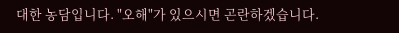대한 농담입니다. "오해"가 있으시면 곤란하겠습니다.